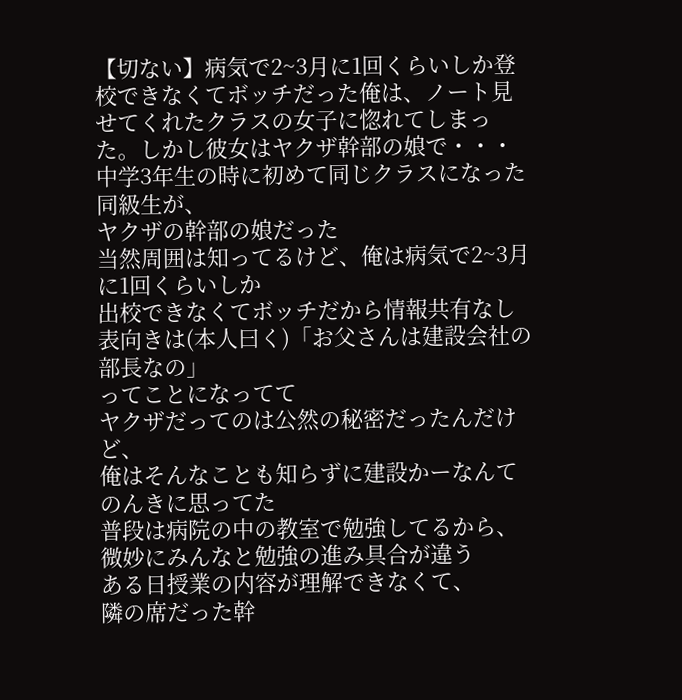【切ない】病気で2~3月に1回くらいしか登校できなくてボッチだった俺は、ノート見せてくれたクラスの女子に惚れてしまった。しかし彼女はヤクザ幹部の娘で・・・
中学3年生の時に初めて同じクラスになった同級生が、
ヤクザの幹部の娘だった
当然周囲は知ってるけど、俺は病気で2~3月に1回くらいしか
出校できなくてボッチだから情報共有なし
表向きは(本人曰く)「お父さんは建設会社の部長なの」
ってことになってて
ヤクザだってのは公然の秘密だったんだけど、
俺はそんなことも知らずに建設かーなんてのんきに思ってた
普段は病院の中の教室で勉強してるから、
微妙にみんなと勉強の進み具合が違う
ある日授業の内容が理解できなくて、
隣の席だった幹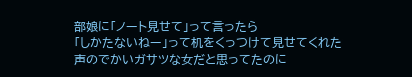部娘に「ノート見せて」って言ったら
「しかたないねー」って机をくっつけて見せてくれた
声のでかいガサツな女だと思ってたのに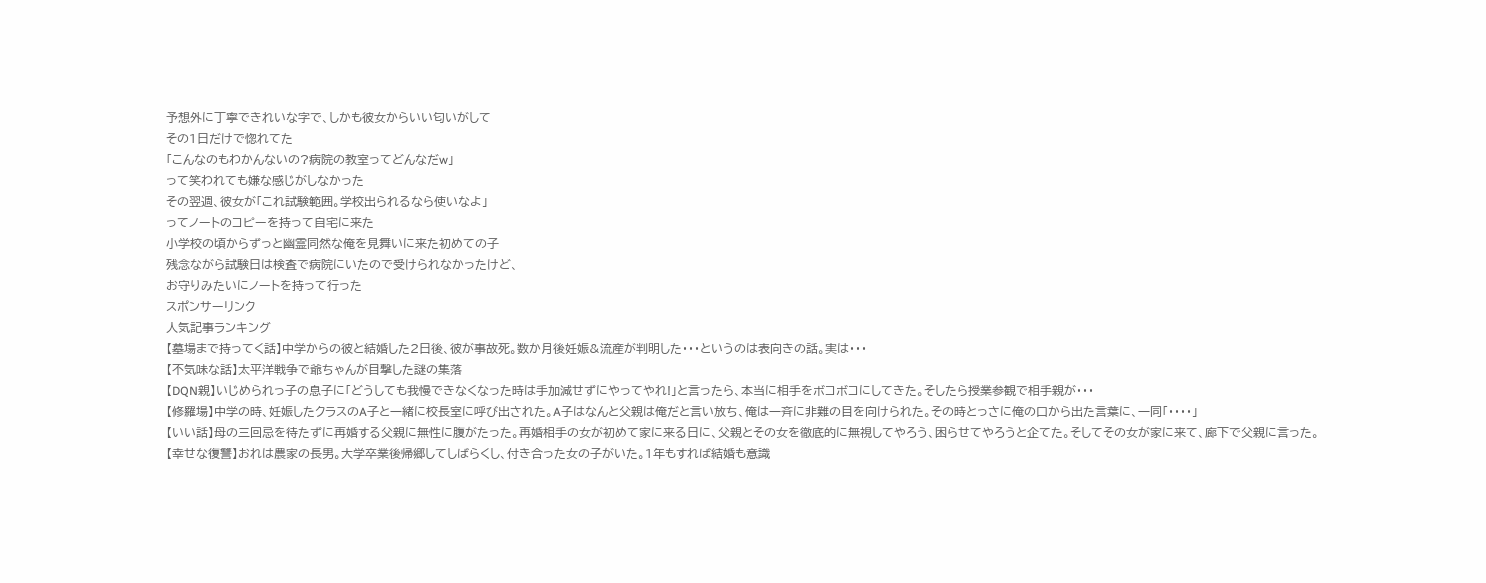予想外に丁寧できれいな字で、しかも彼女からいい匂いがして
その1日だけで惚れてた
「こんなのもわかんないの?病院の教室ってどんなだw」
って笑われても嫌な感じがしなかった
その翌週、彼女が「これ試験範囲。学校出られるなら使いなよ」
ってノートのコピーを持って自宅に来た
小学校の頃からずっと幽霊同然な俺を見舞いに来た初めての子
残念ながら試験日は検査で病院にいたので受けられなかったけど、
お守りみたいにノートを持って行った
スポンサーリンク
人気記事ランキング
【墓場まで持ってく話】中学からの彼と結婚した2日後、彼が事故死。数か月後妊娠&流産が判明した・・・というのは表向きの話。実は・・・
【不気味な話】太平洋戦争で爺ちゃんが目撃した謎の集落
【DQN親】いじめられっ子の息子に「どうしても我慢できなくなった時は手加減せずにやってやれ!」と言ったら、本当に相手をボコボコにしてきた。そしたら授業参観で相手親が・・・
【修羅場】中学の時、妊娠したクラスのA子と一緒に校長室に呼び出された。A子はなんと父親は俺だと言い放ち、俺は一斉に非難の目を向けられた。その時とっさに俺の口から出た言葉に、一同「・・・・」
【いい話】母の三回忌を待たずに再婚する父親に無性に腹がたった。再婚相手の女が初めて家に来る日に、父親とその女を徹底的に無視してやろう、困らせてやろうと企てた。そしてその女が家に来て、廊下で父親に言った。
【幸せな復讐】おれは農家の長男。大学卒業後帰郷してしばらくし、付き合った女の子がいた。1年もすれば結婚も意識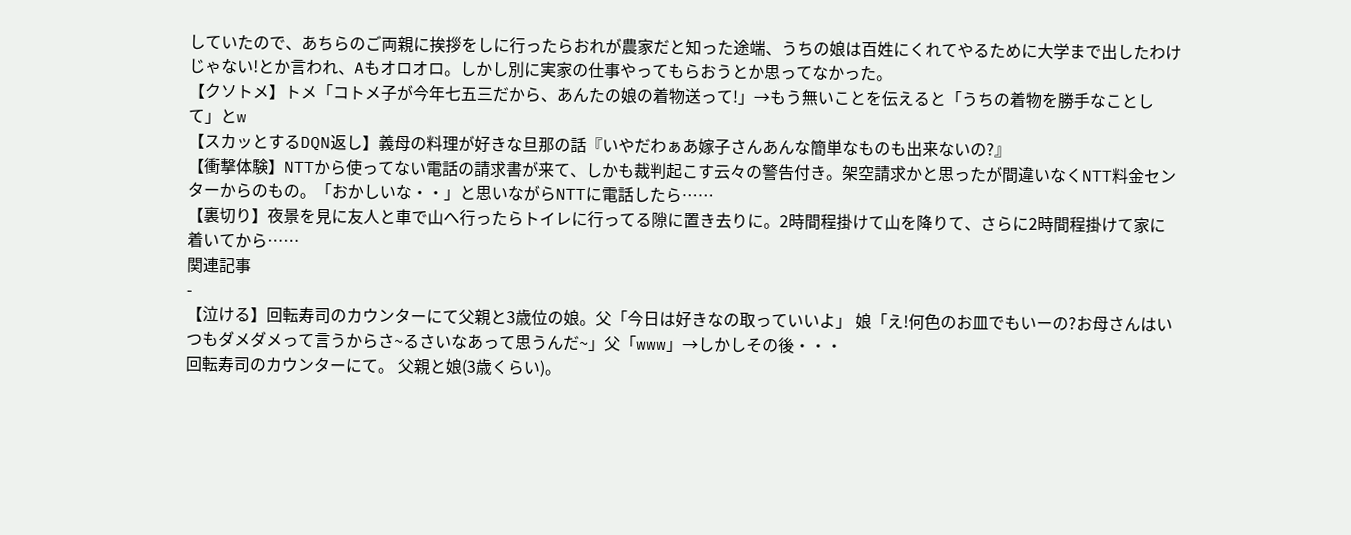していたので、あちらのご両親に挨拶をしに行ったらおれが農家だと知った途端、うちの娘は百姓にくれてやるために大学まで出したわけじゃない!とか言われ、Aもオロオロ。しかし別に実家の仕事やってもらおうとか思ってなかった。
【クソトメ】トメ「コトメ子が今年七五三だから、あんたの娘の着物送って!」→もう無いことを伝えると「うちの着物を勝手なことして」とw
【スカッとするDQN返し】義母の料理が好きな旦那の話『いやだわぁあ嫁子さんあんな簡単なものも出来ないの?』
【衝撃体験】NTTから使ってない電話の請求書が来て、しかも裁判起こす云々の警告付き。架空請求かと思ったが間違いなくNTT料金センターからのもの。「おかしいな・・」と思いながらNTTに電話したら……
【裏切り】夜景を見に友人と車で山へ行ったらトイレに行ってる隙に置き去りに。2時間程掛けて山を降りて、さらに2時間程掛けて家に着いてから……
関連記事
-
【泣ける】回転寿司のカウンターにて父親と3歳位の娘。父「今日は好きなの取っていいよ」 娘「え!何色のお皿でもいーの?お母さんはいつもダメダメって言うからさ~るさいなあって思うんだ~」父「www」→しかしその後・・・
回転寿司のカウンターにて。 父親と娘(3歳くらい)。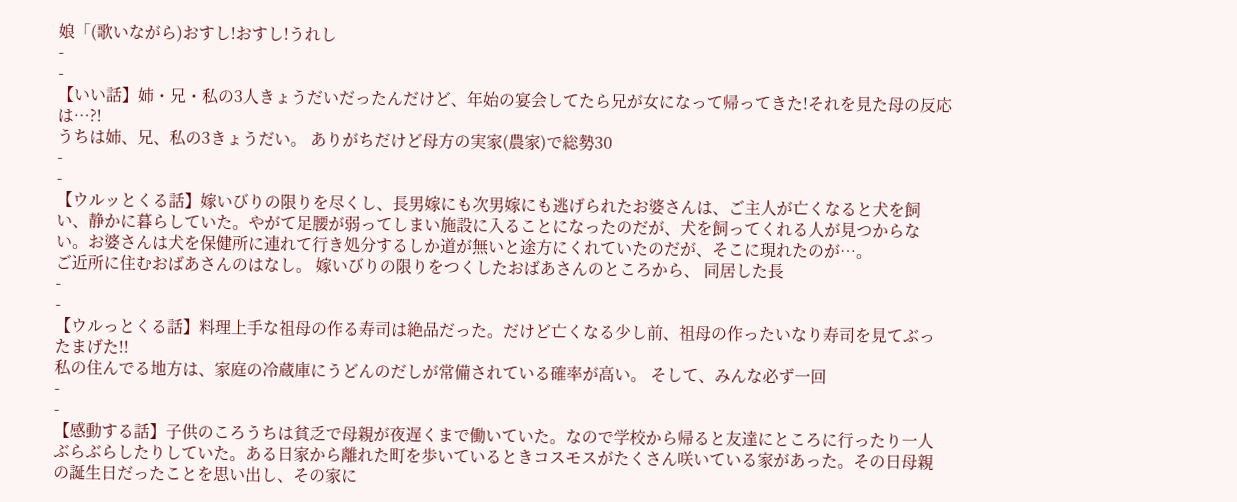娘「(歌いながら)おすし!おすし!うれし
-
-
【いい話】姉・兄・私の3人きょうだいだったんだけど、年始の宴会してたら兄が女になって帰ってきた!それを見た母の反応は…?!
うちは姉、兄、私の3きょうだい。 ありがちだけど母方の実家(農家)で総勢30
-
-
【ウルッとくる話】嫁いびりの限りを尽くし、長男嫁にも次男嫁にも逃げられたお婆さんは、ご主人が亡くなると犬を飼い、静かに暮らしていた。やがて足腰が弱ってしまい施設に入ることになったのだが、犬を飼ってくれる人が見つからない。お婆さんは犬を保健所に連れて行き処分するしか道が無いと途方にくれていたのだが、そこに現れたのが…。
ご近所に住むおばあさんのはなし。 嫁いびりの限りをつくしたおばあさんのところから、 同居した長
-
-
【ウルっとくる話】料理上手な祖母の作る寿司は絶品だった。だけど亡くなる少し前、祖母の作ったいなり寿司を見てぶったまげた!!
私の住んでる地方は、家庭の冷蔵庫にうどんのだしが常備されている確率が高い。 そして、みんな必ず一回
-
-
【感動する話】子供のころうちは貧乏で母親が夜遅くまで働いていた。なので学校から帰ると友達にところに行ったり一人ぶらぶらしたりしていた。ある日家から離れた町を歩いているときコスモスがたくさん咲いている家があった。その日母親の誕生日だったことを思い出し、その家に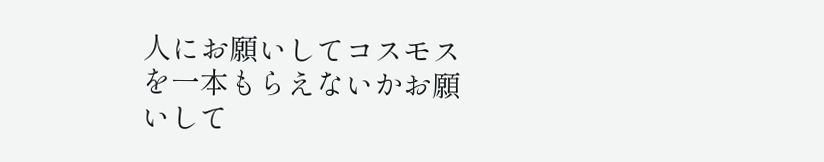人にお願いしてコスモスを一本もらえないかお願いして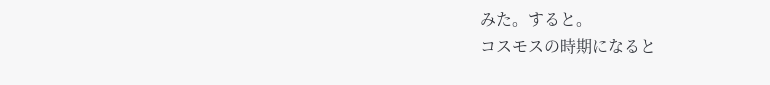みた。すると。
コスモスの時期になると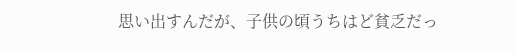思い出すんだが、子供の頃うちはど貧乏だっ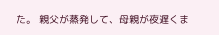た。 親父が蒸発して、母親が夜遅くま